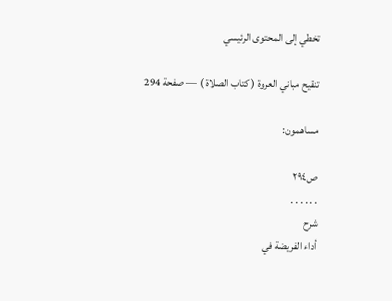تخطي إلى المحتوى الرئيسي

تنقيح مباني العروة ( كتاب الصلاة ) — صفحة 294

مساهمون:

ص٢٩٤
. . . . . .
شرح
أداء الفريضة في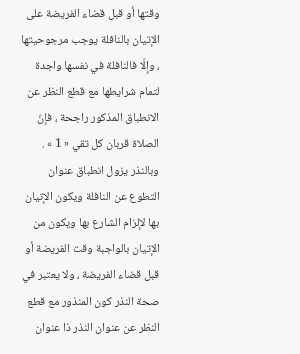وقتها أو قبل قضاء الفريضة على الإتيان بالنافلة يوجب مرجوحيتها ، وإلّا فالنافلة في نفسها واجدة لتمام شرايطها مع قطع النظر عن الانطباق المذكور راجحة ، فإنّ الصلاة قربان كل تقي « 1 » . وبالنذر يزول انطباق عنوان التطوع عن النافلة ويكون الإتيان بها لإلزام الشارع بها ويكون من الإتيان بالواجبة وقت الفريضة أو قبل قضاء الفريضة ، ولا يعتبر في صحة النذر كون المنذور مع قطع النظر عن عنوان النذر ذا عنوان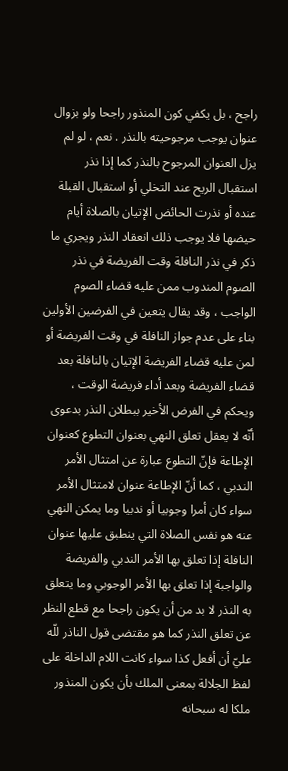راجح ، بل يكفي كون المنذور راجحا ولو بزوال عنوان يوجب مرجوحيته بالنذر . نعم ، لو لم يزل العنوان المرجوح بالنذر كما إذا نذر استقبال الريح عند التخلي أو استقبال القبلة عنده أو نذرت الحائض الإتيان بالصلاة أيام حيضها فلا يوجب ذلك انعقاد النذر ويجري ما ذكر في نذر النافلة وقت الفريضة في نذر الصوم المندوب ممن عليه قضاء الصوم الواجب ، وقد يقال يتعين في الفرضين الأولين بناء على عدم جواز النافلة في وقت الفريضة أو لمن عليه قضاء الفريضة الإتيان بالنافلة بعد قضاء الفريضة وبعد أداء فريضة الوقت ، ويحكم في الفرض الأخير ببطلان النذر بدعوى أنّه لا يعقل تعلق النهي بعنوان التطوع كعنوان الإطاعة فإنّ التطوع عبارة عن امتثال الأمر الندبي ، كما أنّ الإطاعة عنوان لامتثال الأمر سواء كان أمرا وجوبيا أو ندبيا وما يمكن النهي عنه هو نفس الصلاة التي ينطبق عليها عنوان النافلة إذا تعلق بها الأمر الندبي والفريضة والواجبة إذا تعلق بها الأمر الوجوبي وما يتعلق به النذر لا بد من أن يكون راجحا مع قطع النظر عن تعلق النذر كما هو مقتضى قول الناذر للّه عليّ أن أفعل كذا سواء كانت اللام الداخلة على لفظ الجلالة بمعنى الملك بأن يكون المنذور ملكا له سبحانه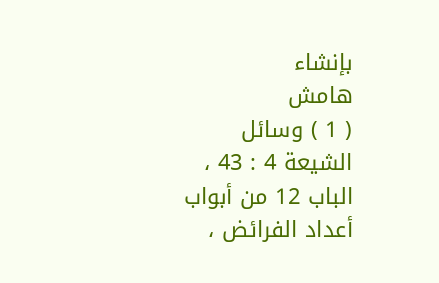بإنشاء
هامش
( 1 ) وسائل الشيعة 4 : 43 ، الباب 12 من أبواب أعداد الفرائض ،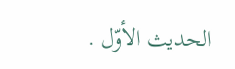الحديث الأوّل .